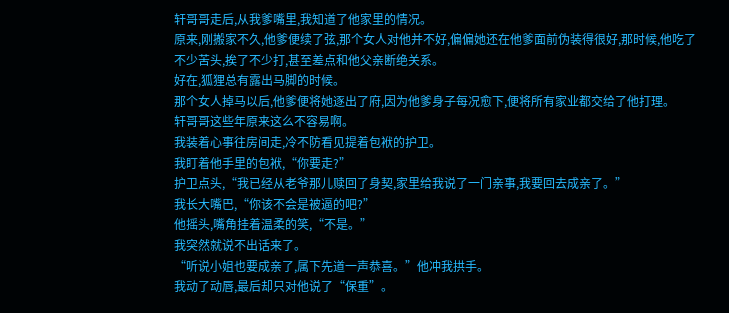轩哥哥走后,从我爹嘴里,我知道了他家里的情况。
原来,刚搬家不久,他爹便续了弦,那个女人对他并不好,偏偏她还在他爹面前伪装得很好,那时候,他吃了不少苦头,挨了不少打,甚至差点和他父亲断绝关系。
好在,狐狸总有露出马脚的时候。
那个女人掉马以后,他爹便将她逐出了府,因为他爹身子每况愈下,便将所有家业都交给了他打理。
轩哥哥这些年原来这么不容易啊。
我装着心事往房间走,冷不防看见提着包袱的护卫。
我盯着他手里的包袱,“你要走?”
护卫点头,“我已经从老爷那儿赎回了身契,家里给我说了一门亲事,我要回去成亲了。”
我长大嘴巴,“你该不会是被逼的吧?”
他摇头,嘴角挂着温柔的笑,“不是。”
我突然就说不出话来了。
“听说小姐也要成亲了,属下先道一声恭喜。”他冲我拱手。
我动了动唇,最后却只对他说了“保重”。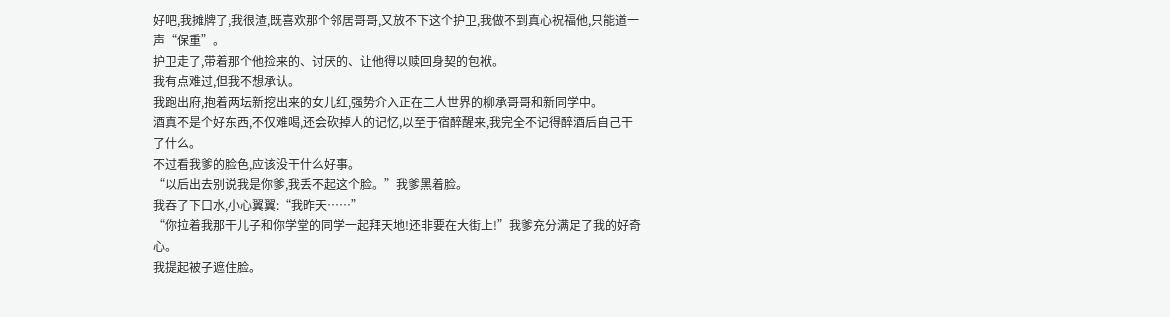好吧,我摊牌了,我很渣,既喜欢那个邻居哥哥,又放不下这个护卫,我做不到真心祝福他,只能道一声“保重”。
护卫走了,带着那个他捡来的、讨厌的、让他得以赎回身契的包袱。
我有点难过,但我不想承认。
我跑出府,抱着两坛新挖出来的女儿红,强势介入正在二人世界的柳承哥哥和新同学中。
酒真不是个好东西,不仅难喝,还会砍掉人的记忆,以至于宿醉醒来,我完全不记得醉酒后自己干了什么。
不过看我爹的脸色,应该没干什么好事。
“以后出去别说我是你爹,我丢不起这个脸。”我爹黑着脸。
我吞了下口水,小心翼翼:“我昨天……”
“你拉着我那干儿子和你学堂的同学一起拜天地!还非要在大街上!”我爹充分满足了我的好奇心。
我提起被子遮住脸。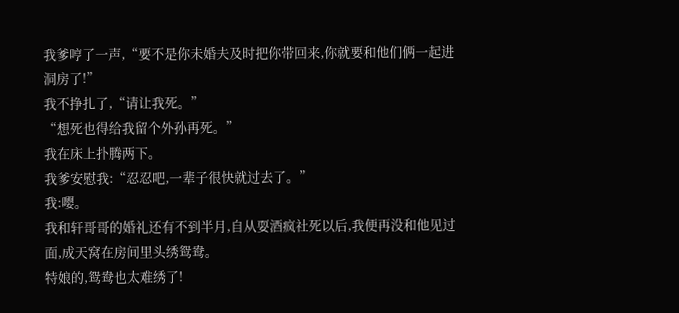我爹哼了一声,“要不是你未婚夫及时把你带回来,你就要和他们俩一起进洞房了!”
我不挣扎了,“请让我死。”
“想死也得给我留个外孙再死。”
我在床上扑腾两下。
我爹安慰我:“忍忍吧,一辈子很快就过去了。”
我:嘤。
我和轩哥哥的婚礼还有不到半月,自从耍酒疯社死以后,我便再没和他见过面,成天窝在房间里头绣鸳鸯。
特娘的,鸳鸯也太难绣了!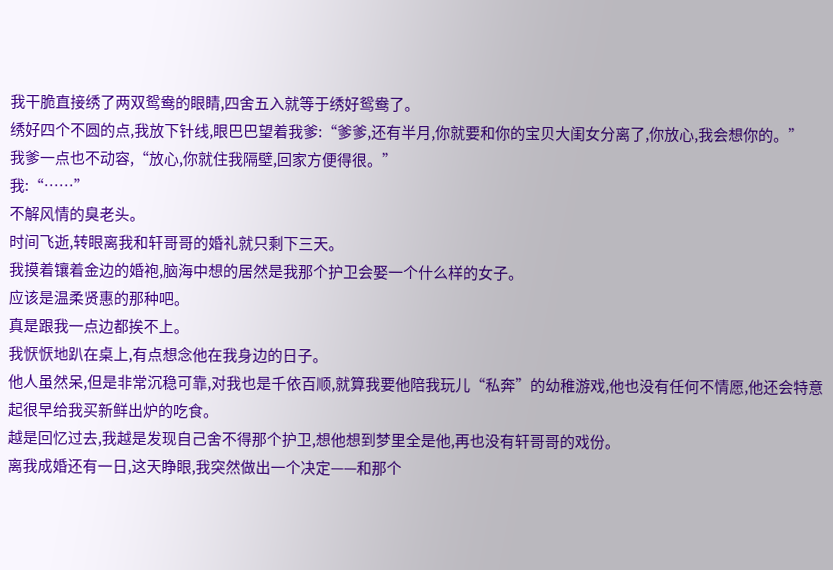我干脆直接绣了两双鸳鸯的眼睛,四舍五入就等于绣好鸳鸯了。
绣好四个不圆的点,我放下针线,眼巴巴望着我爹:“爹爹,还有半月,你就要和你的宝贝大闺女分离了,你放心,我会想你的。”
我爹一点也不动容,“放心,你就住我隔壁,回家方便得很。”
我:“……”
不解风情的臭老头。
时间飞逝,转眼离我和轩哥哥的婚礼就只剩下三天。
我摸着镶着金边的婚袍,脑海中想的居然是我那个护卫会娶一个什么样的女子。
应该是温柔贤惠的那种吧。
真是跟我一点边都挨不上。
我恹恹地趴在桌上,有点想念他在我身边的日子。
他人虽然呆,但是非常沉稳可靠,对我也是千依百顺,就算我要他陪我玩儿“私奔”的幼稚游戏,他也没有任何不情愿,他还会特意起很早给我买新鲜出炉的吃食。
越是回忆过去,我越是发现自己舍不得那个护卫,想他想到梦里全是他,再也没有轩哥哥的戏份。
离我成婚还有一日,这天睁眼,我突然做出一个决定——和那个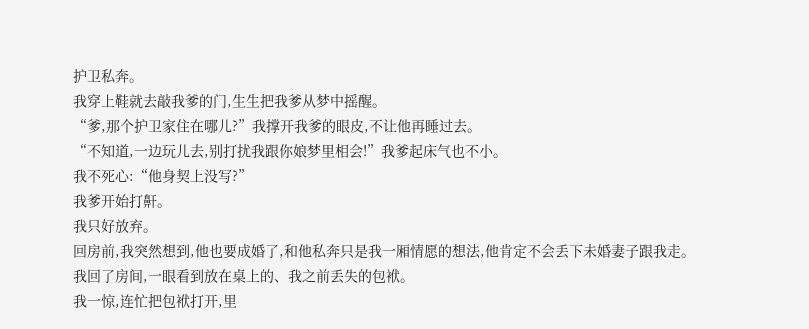护卫私奔。
我穿上鞋就去敲我爹的门,生生把我爹从梦中摇醒。
“爹,那个护卫家住在哪儿?”我撑开我爹的眼皮,不让他再睡过去。
“不知道,一边玩儿去,别打扰我跟你娘梦里相会!”我爹起床气也不小。
我不死心:“他身契上没写?”
我爹开始打鼾。
我只好放弃。
回房前,我突然想到,他也要成婚了,和他私奔只是我一厢情愿的想法,他肯定不会丢下未婚妻子跟我走。
我回了房间,一眼看到放在桌上的、我之前丢失的包袱。
我一惊,连忙把包袱打开,里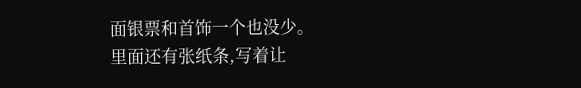面银票和首饰一个也没少。
里面还有张纸条,写着让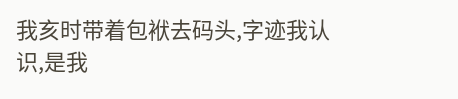我亥时带着包袱去码头,字迹我认识,是我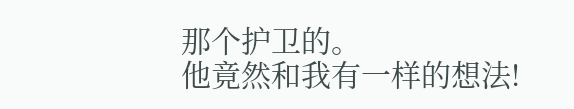那个护卫的。
他竟然和我有一样的想法!